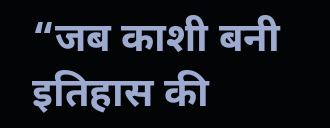“जब काशी बनी इतिहास की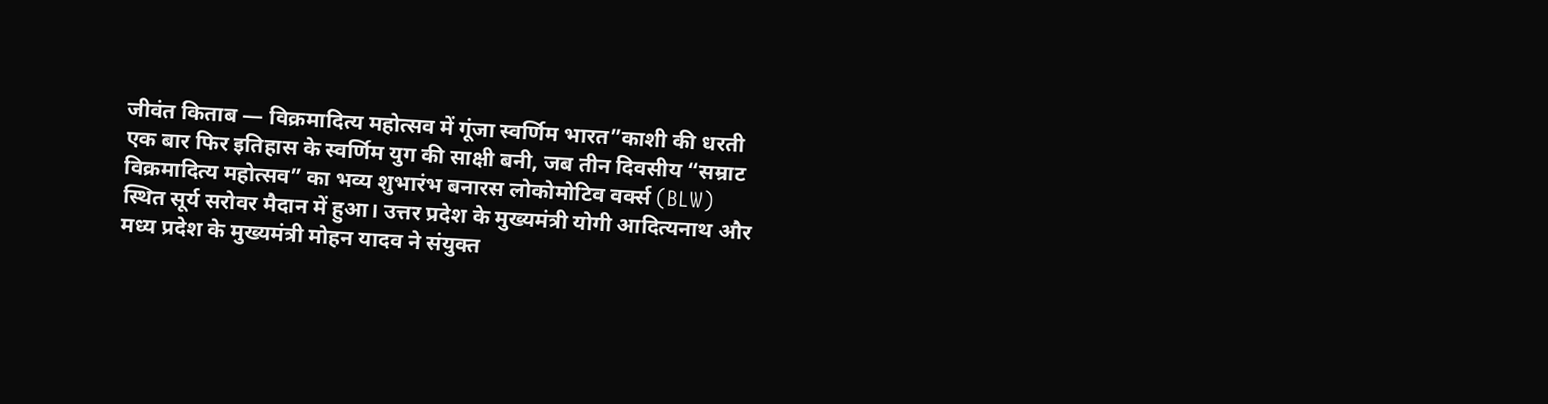जीवंत किताब — विक्रमादित्य महोत्सव में गूंजा स्वर्णिम भारत”काशी की धरती एक बार फिर इतिहास के स्वर्णिम युग की साक्षी बनी, जब तीन दिवसीय “सम्राट विक्रमादित्य महोत्सव” का भव्य शुभारंभ बनारस लोकोमोटिव वर्क्स (BLW) स्थित सूर्य सरोवर मैदान में हुआ। उत्तर प्रदेश के मुख्यमंत्री योगी आदित्यनाथ और मध्य प्रदेश के मुख्यमंत्री मोहन यादव ने संयुक्त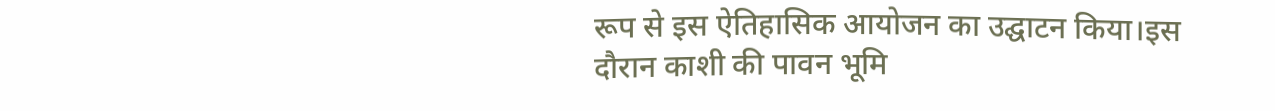रूप से इस ऐतिहासिक आयोजन का उद्घाटन किया।इस दौरान काशी की पावन भूमि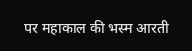पर महाकाल की भस्म आरती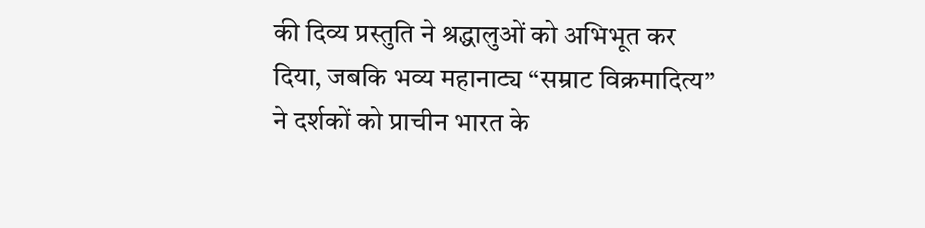की दिव्य प्रस्तुति ने श्रद्धालुओं को अभिभूत कर दिया, जबकि भव्य महानाट्य “सम्राट विक्रमादित्य” ने दर्शकों को प्राचीन भारत के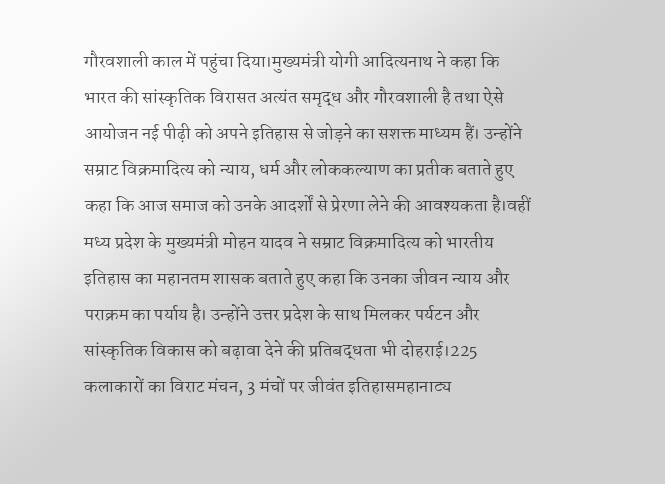गौरवशाली काल में पहुंचा दिया।मुख्यमंत्री योगी आदित्यनाथ ने कहा कि भारत की सांस्कृतिक विरासत अत्यंत समृद्ध और गौरवशाली है तथा ऐसे आयोजन नई पीढ़ी को अपने इतिहास से जोड़ने का सशक्त माध्यम हैं। उन्होंने सम्राट विक्रमादित्य को न्याय, धर्म और लोककल्याण का प्रतीक बताते हुए कहा कि आज समाज को उनके आदर्शों से प्रेरणा लेने की आवश्यकता है।वहीं मध्य प्रदेश के मुख्यमंत्री मोहन यादव ने सम्राट विक्रमादित्य को भारतीय इतिहास का महानतम शासक बताते हुए कहा कि उनका जीवन न्याय और पराक्रम का पर्याय है। उन्होंने उत्तर प्रदेश के साथ मिलकर पर्यटन और सांस्कृतिक विकास को बढ़ावा देने की प्रतिबद्धता भी दोहराई।225 कलाकारों का विराट मंचन, 3 मंचों पर जीवंत इतिहासमहानाट्य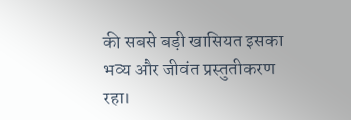की सबसे बड़ी खासियत इसका भव्य और जीवंत प्रस्तुतीकरण रहा।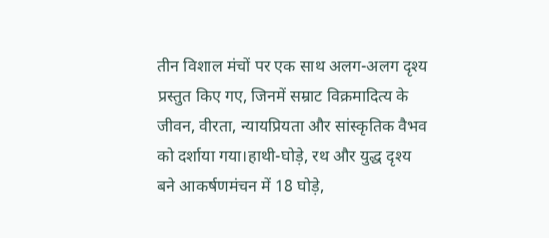तीन विशाल मंचों पर एक साथ अलग-अलग दृश्य प्रस्तुत किए गए, जिनमें सम्राट विक्रमादित्य के जीवन, वीरता, न्यायप्रियता और सांस्कृतिक वैभव को दर्शाया गया।हाथी-घोड़े, रथ और युद्ध दृश्य बने आकर्षणमंचन में 18 घोड़े,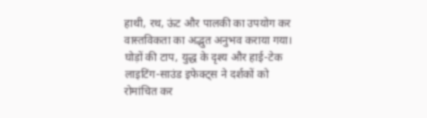हाथी, रथ, ऊंट और पालकी का उपयोग कर वास्तविकता का अद्भुत अनुभव कराया गया। घोड़ों की टाप, युद्ध के दृश्य और हाई-टेक लाइटिंग-साउंड इफेक्ट्स ने दर्शकों को रोमांचित कर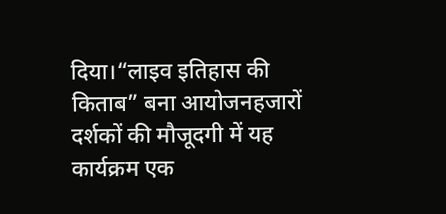दिया।“लाइव इतिहास की किताब” बना आयोजनहजारों दर्शकों की मौजूदगी में यह कार्यक्रम एक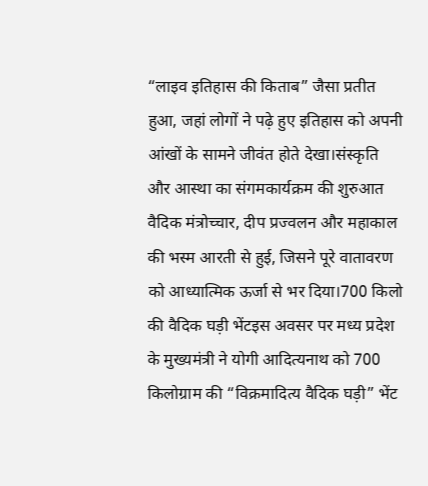“लाइव इतिहास की किताब” जैसा प्रतीत हुआ, जहां लोगों ने पढ़े हुए इतिहास को अपनी आंखों के सामने जीवंत होते देखा।संस्कृति और आस्था का संगमकार्यक्रम की शुरुआत वैदिक मंत्रोच्चार, दीप प्रज्वलन और महाकाल की भस्म आरती से हुई, जिसने पूरे वातावरण को आध्यात्मिक ऊर्जा से भर दिया।700 किलो की वैदिक घड़ी भेंटइस अवसर पर मध्य प्रदेश के मुख्यमंत्री ने योगी आदित्यनाथ को 700 किलोग्राम की “विक्रमादित्य वैदिक घड़ी” भेंट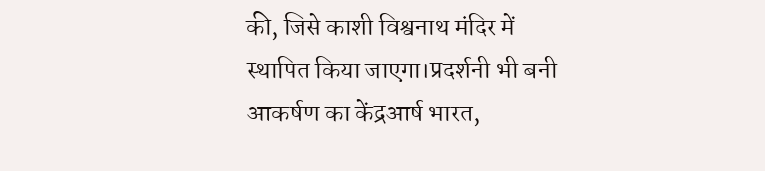की, जिसे काशी विश्वनाथ मंदिर में स्थापित किया जाएगा।प्रदर्शनी भी बनी आकर्षण का केंद्रआर्ष भारत,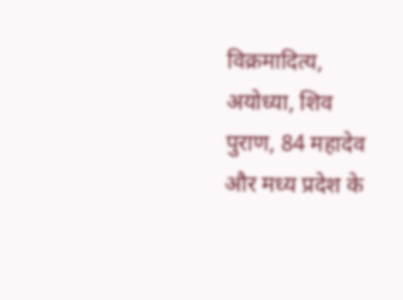विक्रमादित्य, अयोध्या, शिव पुराण, 84 महादेव और मध्य प्रदेश के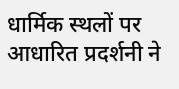धार्मिक स्थलों पर आधारित प्रदर्शनी ने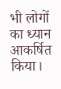भी लोगों का ध्यान आकर्षित किया।